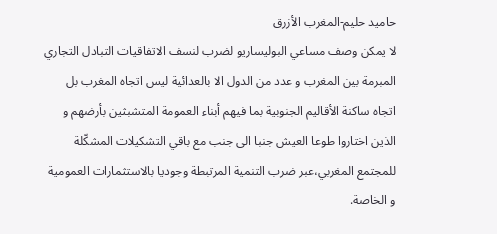حاميد حليم-المغرب الأزرق
لا يمكن وصف مساعي البوليساريو لضرب لنسف الاتفاقيات التبادل التجاري المبرمة بين المغرب و عدد من الدول الا بالعدائية ليس اتجاه المغرب بل اتجاه ساكنة الأقاليم الجنوبية بما فيهم أبناء العمومة المتشبثين بأرضهم و الذين اختاروا طوعا العيش جنبا الى جنب مع باقي التشكيلات المشكّلة للمجتمع المغربي،عبر ضرب التنمية المرتبطة وجوديا بالاستثمارات العمومية و الخاصة.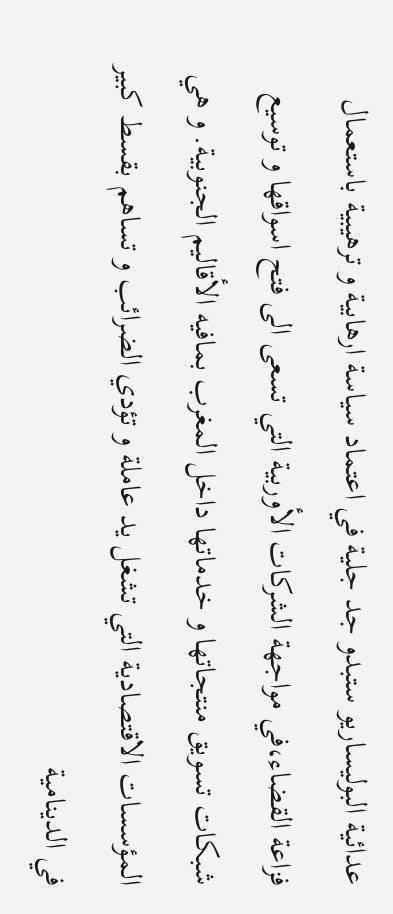عدائية البوليساريو ستبدو جد جلية في اعتماد سياسة ارهابية و ترهيبية باستعمال فزاعة القضاء،في مواجهة الشركات الأوربية التي تسعى الى فتح اسواقها و توسيع شبكات تسويق منتجاتها و خدماتها داخل المغرب بمافيه الأقاليم الجنوبية. و هي المؤسسات الاقتصادية التي تشغل يد عاملة و تؤدي الضرائب و تساهم بقسط كبير في الدينامية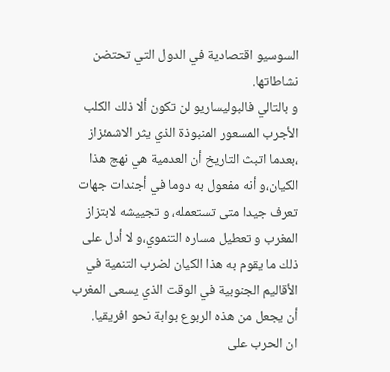السوسيو اقتصادية في الدول التي تحتضن نشاطاتها.
و بالتالي فالبوليساريو لن تكون ألا ذلك الكلب الأجرب المسعور المنبوذة الذي يثر الاشمئزاز ،بعدما اتبث التاريخ أن العدمية هي نهج هذا الكيان،و أنه مفعول به دوما في أجندات جهات تعرف جيدا متى تستعمله، و تجييشه لابتزاز المغرب و تعطيل مساره التنموي،و لا أدل على ذلك ما يقوم به هذا الكيان لضرب التنمية في الأقاليم الجنوبية في الوقت الذي يسعى المغرب أن يجعل من هذه الربوع بوابة نحو افريقيا.
ان الحرب على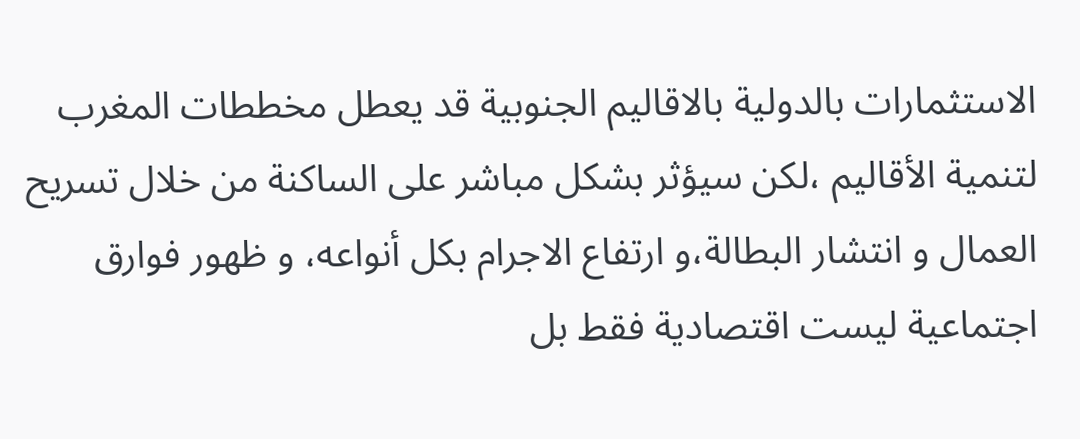الاستثمارات بالدولية بالاقاليم الجنوبية قد يعطل مخططات المغرب لتنمية الأقاليم ،لكن سيؤثر بشكل مباشر على الساكنة من خلال تسريح العمال و انتشار البطالة،و ارتفاع الاجرام بكل أنواعه، و ظهور فوارق اجتماعية ليست اقتصادية فقط بل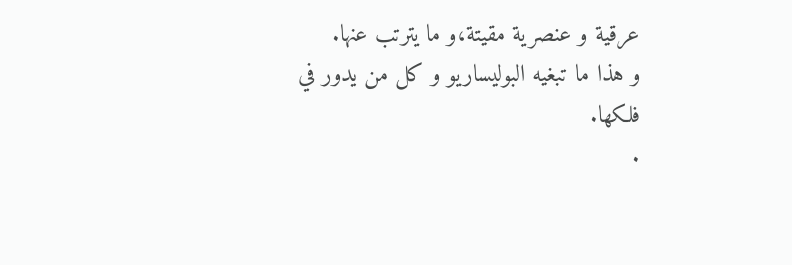عرقية و عنصرية مقيتة،و ما يترتب عنها.
و هذا ما تبغيه البوليساريو و كل من يدور في فلكها.
.